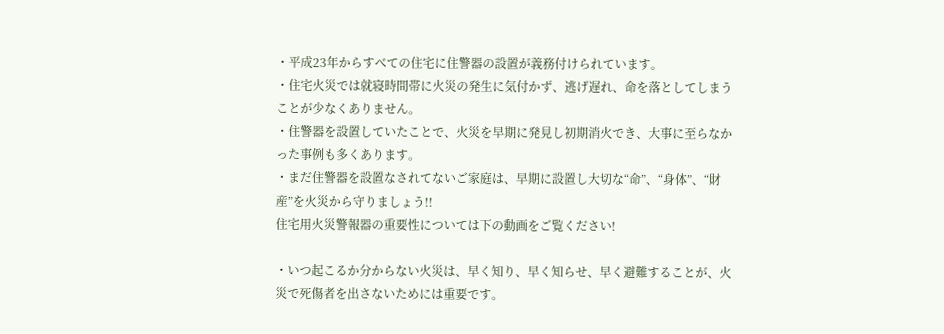・平成23年からすべての住宅に住警器の設置が義務付けられています。
・住宅火災では就寝時間帯に火災の発生に気付かず、逃げ遅れ、命を落としてしまうことが少なくありません。
・住警器を設置していたことで、火災を早期に発見し初期消火でき、大事に至らなかった事例も多くあります。
・まだ住警器を設置なされてないご家庭は、早期に設置し大切な“命”、“身体”、“財産”を火災から守りましょう!!
住宅用火災警報器の重要性については下の動画をご覧ください!

・いつ起こるか分からない火災は、早く知り、早く知らせ、早く避難することが、火災で死傷者を出さないためには重要です。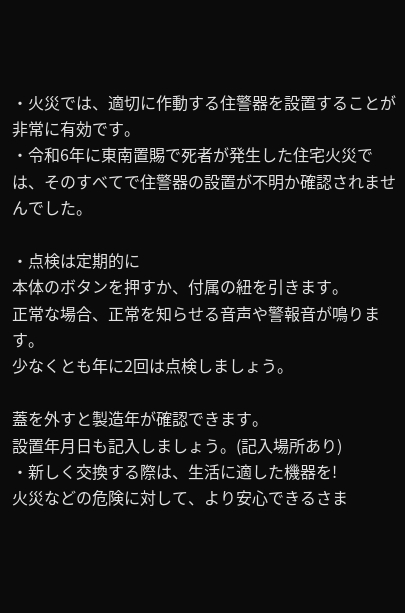・火災では、適切に作動する住警器を設置することが非常に有効です。
・令和6年に東南置賜で死者が発生した住宅火災では、そのすべてで住警器の設置が不明か確認されませんでした。

・点検は定期的に
本体のボタンを押すか、付属の紐を引きます。
正常な場合、正常を知らせる音声や警報音が鳴ります。
少なくとも年に2回は点検しましょう。

蓋を外すと製造年が確認できます。
設置年月日も記入しましょう。(記入場所あり)
・新しく交換する際は、生活に適した機器を!
火災などの危険に対して、より安心できるさま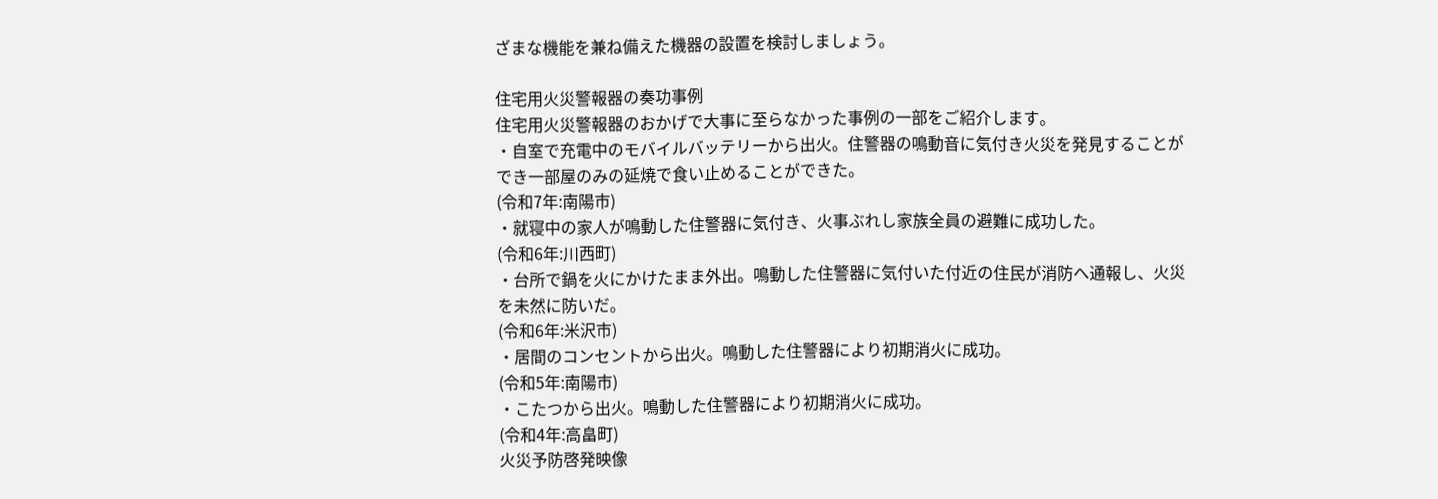ざまな機能を兼ね備えた機器の設置を検討しましょう。

住宅用火災警報器の奏功事例
住宅用火災警報器のおかげで大事に至らなかった事例の一部をご紹介します。
・自室で充電中のモバイルバッテリーから出火。住警器の鳴動音に気付き火災を発見することができ一部屋のみの延焼で食い止めることができた。
(令和7年:南陽市)
・就寝中の家人が鳴動した住警器に気付き、火事ぶれし家族全員の避難に成功した。
(令和6年:川西町)
・台所で鍋を火にかけたまま外出。鳴動した住警器に気付いた付近の住民が消防へ通報し、火災を未然に防いだ。
(令和6年:米沢市)
・居間のコンセントから出火。鳴動した住警器により初期消火に成功。
(令和5年:南陽市)
・こたつから出火。鳴動した住警器により初期消火に成功。
(令和4年:高畠町)
火災予防啓発映像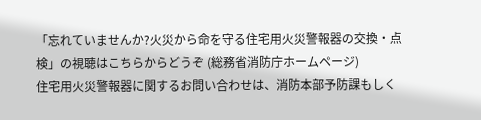「忘れていませんか?火災から命を守る住宅用火災警報器の交換・点検」の視聴はこちらからどうぞ (総務省消防庁ホームページ)
住宅用火災警報器に関するお問い合わせは、消防本部予防課もしく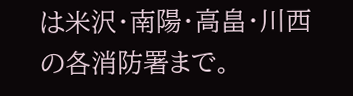は米沢・南陽・高畠・川西の各消防署まで。